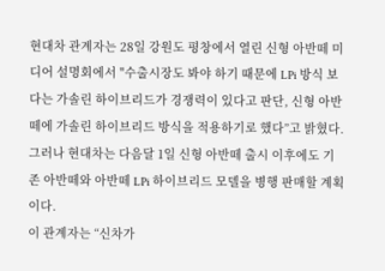현대차 관계자는 28일 강원도 평창에서 열린 신형 아반떼 미디어 설명회에서 "수출시장도 봐야 하기 때문에 LPi 방식 보다는 가솔린 하이브리드가 경쟁력이 있다고 판단, 신형 아반떼에 가솔린 하이브리드 방식을 적용하기로 했다”고 밝혔다.
그러나 현대차는 다음달 1일 신형 아반떼 출시 이후에도 기존 아반떼와 아반떼 LPi 하이브리드 모델을 병행 판매할 계획이다.
이 관계자는 “신차가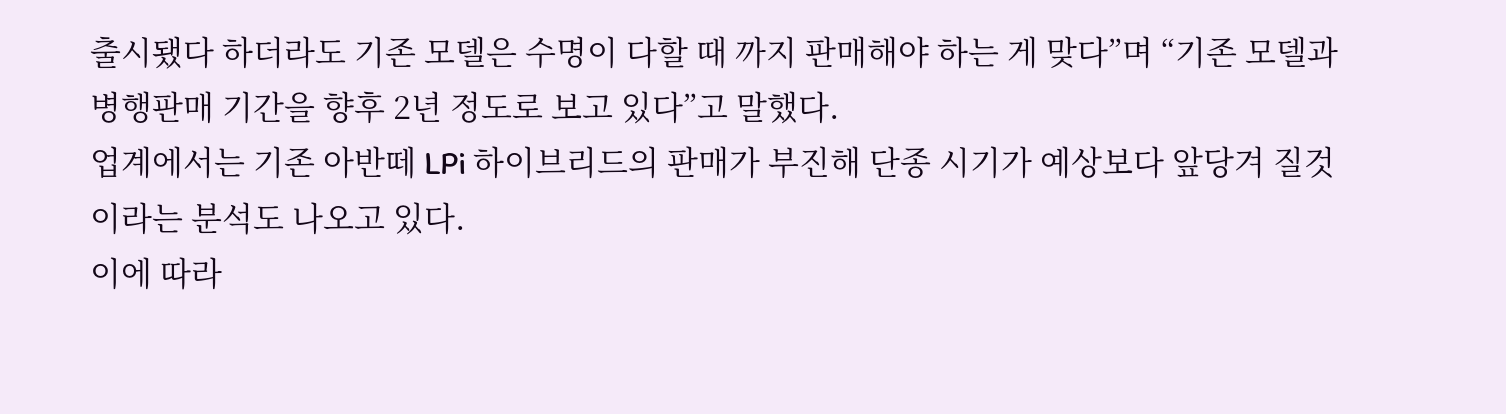출시됐다 하더라도 기존 모델은 수명이 다할 때 까지 판매해야 하는 게 맞다”며 “기존 모델과 병행판매 기간을 향후 2년 정도로 보고 있다”고 말했다.
업계에서는 기존 아반떼 LPi 하이브리드의 판매가 부진해 단종 시기가 예상보다 앞당겨 질것이라는 분석도 나오고 있다.
이에 따라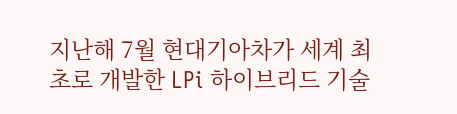지난해 7월 현대기아차가 세계 최초로 개발한 LPi 하이브리드 기술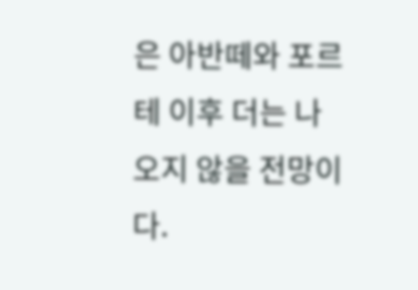은 아반떼와 포르테 이후 더는 나오지 않을 전망이다.